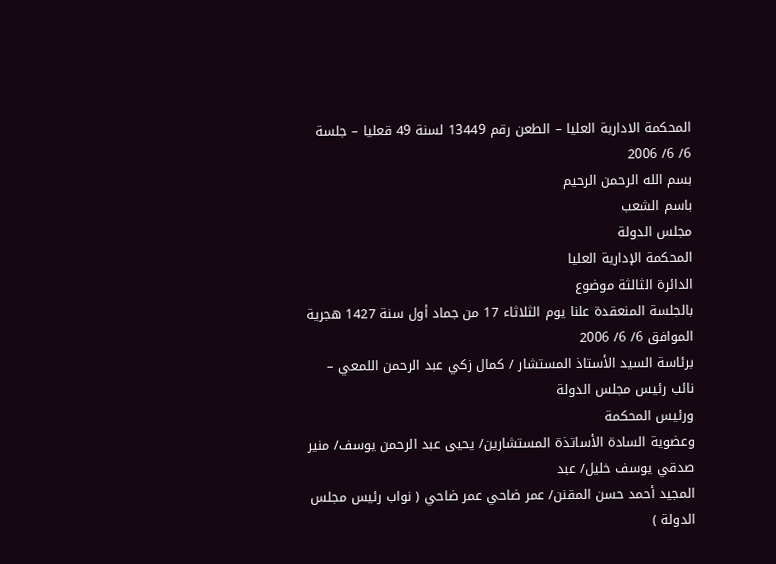المحكمة الادارية العليا – الطعن رقم 13449 لسنة 49 قعليا – جلسة 6/ 6/ 2006
بسم الله الرحمن الرحيم
باسم الشعب
مجلس الدولة
المحكمة الإدارية العليا
الدائرة الثالثة موضوع
بالجلسة المنعقدة علنا يوم الثلاثاء 17 من جماد أول سنة 1427 هجرية
الموافق 6/ 6/ 2006
برئاسة السيد الأستاذ المستشار / كمال زكي عبد الرحمن اللمعي – نائب رئيس مجلس الدولة
ورئيس المحكمة
وعضوية السادة الأساتذة المستشارين/ يحيى عبد الرحمن يوسف/ منير صدقي يوسف خليل/ عبد
المجيد أحمد حسن المقنن/ عمر ضاحي عمر ضاحي ( نواب رئيس مجلس الدولة )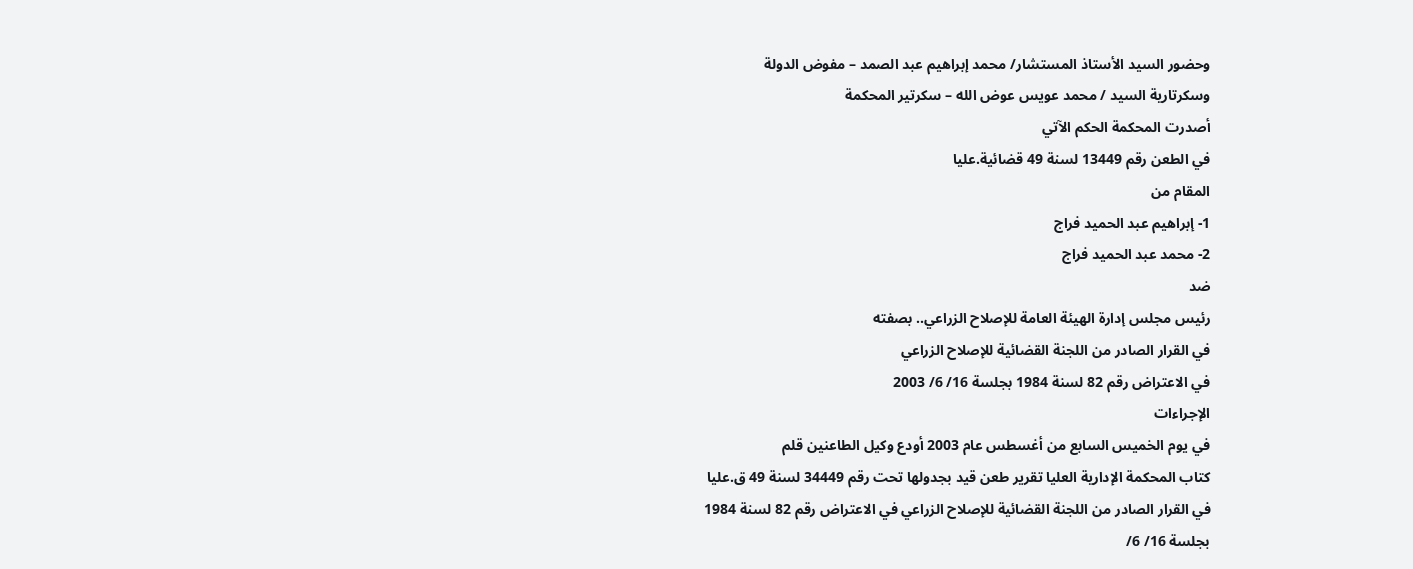وحضور السيد الأستاذ المستشار/ محمد إبراهيم عبد الصمد – مفوض الدولة
وسكرتارية السيد / محمد عويس عوض الله – سكرتير المحكمة
أصدرت المحكمة الحكم الآتي
في الطعن رقم 13449 لسنة 49 قضائية.عليا
المقام من
1- إبراهيم عبد الحميد فراج
2- محمد عبد الحميد فراج
ضد
رئيس مجلس إدارة الهيئة العامة للإصلاح الزراعي.. بصفته
في القرار الصادر من اللجنة القضائية للإصلاح الزراعي
في الاعتراض رقم 82 لسنة 1984 بجلسة 16/ 6/ 2003
الإجراءات
في يوم الخميس السابع من أغسطس عام 2003 أودع وكيل الطاعنين قلم
كتاب المحكمة الإدارية العليا تقرير طعن قيد بجدولها تحت رقم 34449 لسنة 49 ق.عليا
في القرار الصادر من اللجنة القضائية للإصلاح الزراعي في الاعتراض رقم 82 لسنة 1984
بجلسة 16/ 6/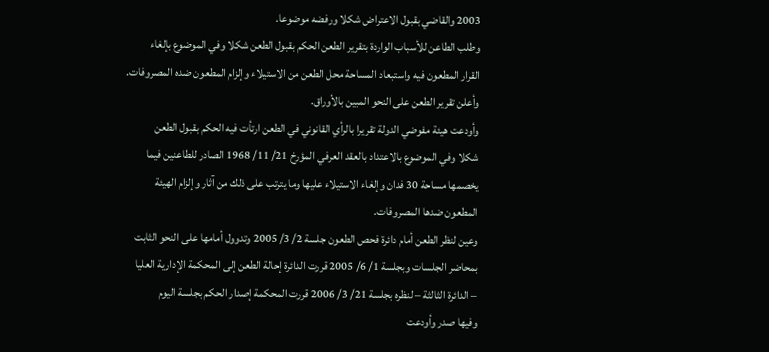2003 والقاضي بقبول الاعتراض شكلا ورفضه موضوعا.
وطلب الطاعن للأسباب الواردة بتقرير الطعن الحكم بقبول الطعن شكلا وفي الموضوع بإلغاء
القرار المطعون فيه واستبعاد المساحة محل الطعن من الاستيلاء وإلزام المطعون ضده المصروفات.
وأعلن تقرير الطعن على النحو المبين بالأوراق.
وأودعت هيئة مفوضي الدولة تقريرا بالرأي القانوني في الطعن ارتأت فيه الحكم بقبول الطعن
شكلا وفي الموضوع بالاعتداد بالعقد العرفي المؤرخ 21/ 11/ 1968 الصادر للطاعنين فيما
يخصمها مساحة 30 فدان وإلغاء الاستيلاء عليها وما يترتب على ذلك من آثار وإلزام الهيئة
المطعون ضدها المصروفات.
وعين لنظر الطعن أمام دائرة فحص الطعون جلسة 2/ 3/ 2005 وتدوول أمامها على النحو الثابت
بمحاضر الجلسات وبجلسة 1/ 6/ 2005 قررت الدائرة إحالة الطعن إلى المحكمة الإدارية العليا
– الدائرة الثالثة – لنظره بجلسة 21/ 3/ 2006 قررت المحكمة إصدار الحكم بجلسة اليوم
وفيها صدر وأودعت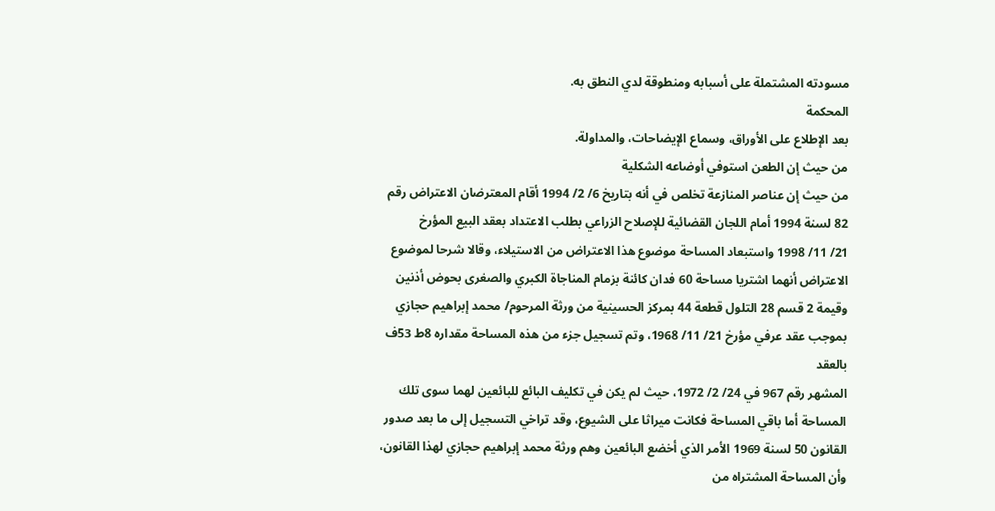مسودته المشتملة على أسبابه ومنطوقة لدي النطق به.
المحكمة
بعد الإطلاع على الأوراق، وسماع الإيضاحات، والمداولة.
من حيث إن الطعن استوفي أوضاعه الشكلية
من حيث إن عناصر المنازعة تخلص في أنه بتاريخ 6/ 2/ 1994 أقام المعترضان الاعتراض رقم
82 لسنة 1994 أمام اللجان القضائية للإصلاح الزراعي بطلب الاعتداد بعقد البيع المؤرخ
21/ 11/ 1998 واستبعاد المساحة موضوع هذا الاعتراض من الاستيلاء، وقالا شرحا لموضوع
الاعتراض أنهما اشتريا مساحة 60 فدان كائنة بزمام المناجاة الكبري والصغرى بحوض أذنين
وقيمة 2 قسم 28 التلول قطعة 44 بمركز الحسينية من ورثة المرحوم/ محمد إبراهيم حجازي
بموجب عقد عرفي مؤرخ 21/ 11/ 1968، وتم تسجيل جزء من هذه المساحة مقداره 8ط 53ف بالعقد
المشهر رقم 967 في 24/ 2/ 1972، حيث لم يكن في تكليف البائع للبائعين لهما سوى تلك
المساحة أما باقي المساحة فكانت ميراثا على الشيوع، وقد تراخي التسجيل إلى ما بعد صدور
القانون 50 لسنة 1969 الأمر الذي أخضع البائعين وهم ورثة محمد إبراهيم حجازي لهذا القانون،
وأن المساحة المشتراه من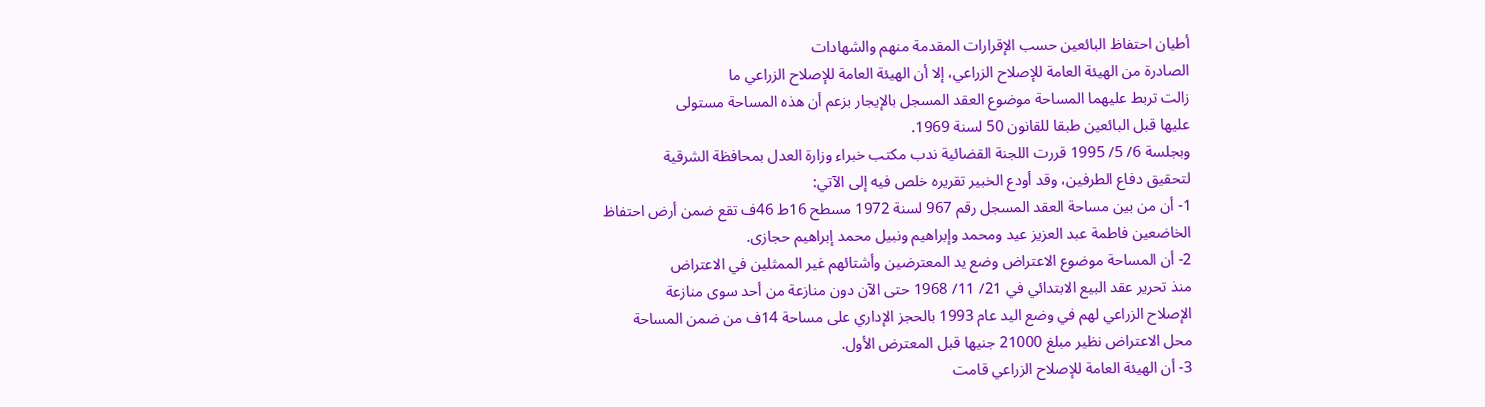أطيان احتفاظ البائعين حسب الإقرارات المقدمة منهم والشهادات
الصادرة من الهيئة العامة للإصلاح الزراعي، إلا أن الهيئة العامة للإصلاح الزراعي ما
زالت تربط عليهما المساحة موضوع العقد المسجل بالإيجار بزعم أن هذه المساحة مستولى
عليها قبل البائعين طبقا للقانون 50 لسنة 1969.
وبجلسة 6/ 5/ 1995 قررت اللجنة القضائية ندب مكتب خبراء وزارة العدل بمحافظة الشرقية
لتحقيق دفاع الطرفين، وقد أودع الخبير تقريره خلص فيه إلى الآتي:
1- أن من بين مساحة العقد المسجل رقم 967 لسنة 1972 مسطح 16ط 46ف تقع ضمن أرض احتفاظ
الخاضعين فاطمة عبد العزيز عيد ومحمد وإبراهيم ونبيل محمد إبراهيم حجازى.
2- أن المساحة موضوع الاعتراض وضع يد المعترضين وأشتائهم غير الممثلين في الاعتراض
منذ تحرير عقد البيع الابتدائي في 21/ 11/ 1968 حتى الآن دون منازعة من أحد سوى منازعة
الإصلاح الزراعي لهم في وضع اليد عام 1993 بالحجز الإداري على مساحة 14ف من ضمن المساحة
محل الاعتراض نظير مبلغ 21000 جنيها قبل المعترض الأول.
3- أن الهيئة العامة للإصلاح الزراعي قامت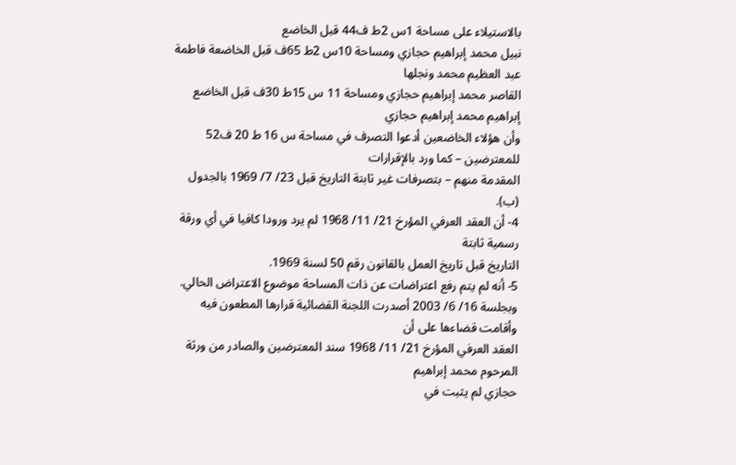بالاستيلاء على مساحة 1س 2ط ف44 قبل الخاضع
نبيل محمد إبراهيم حجازي ومساحة 10س 2ط 65ف قبل الخاضعة فاطمة عبد العظيم محمد ونجلها
القاصر محمد إبراهيم حجازي ومساحة 11 س 15ط 30ف قبل الخاضع إبراهيم محمد إبراهيم حجازي
وأن هؤلاء الخاضعين أدعوا التصرف في مساحة س 16 ط 20 ف52 للمعترضين – كما ورد بالإقرارات
المقدمة منهم – بتصرفات غير ثابتة التاريخ قبل 23/ 7/ 1969 بالجدول (ب).
4- أن العقد العرفي المؤرخ 21/ 11/ 1968 لم يرد ورودا كافيا في أي ورقة رسمية ثابتة
التاريخ قبل تاريخ العمل بالقانون رقم 50 لسنة 1969.
5- أنه لم يتم رفع اعتراضات عن ذات المساحة موضوع الاعتراض الحالي.
وبجلسة 16/ 6/ 2003 أصدرت اللجنة القضائية قرارها المطعون فيه وأقامت قضاءها على أن
العقد العرفي المؤرخ 21/ 11/ 1968 سند المعترضين والصادر من ورثة المرحوم محمد إبراهيم
حجازي لم يثبت في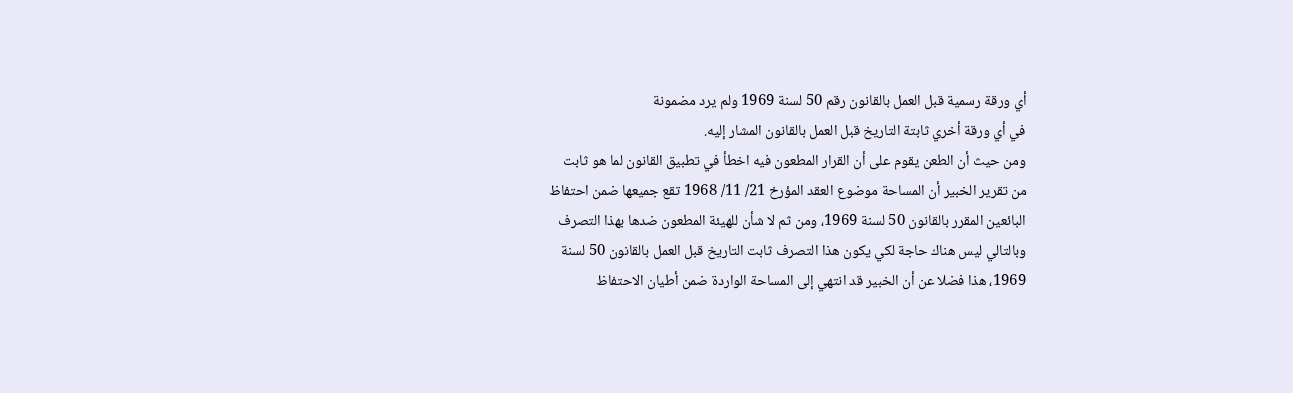أي ورقة رسمية قبل العمل بالقانون رقم 50 لسنة 1969 ولم يرد مضمونة
في أي ورقة أخري ثابتة التاريخ قبل العمل بالقانون المشار إليه.
ومن حيث أن الطعن يقوم على أن القرار المطعون فيه اخطأ في تطبيق القانون لما هو ثابت
من تقرير الخبير أن المساحة موضوع العقد المؤرخ 21/ 11/ 1968 تقع جميعها ضمن احتفاظ
البائعين المقرر بالقانون 50 لسنة 1969، ومن ثم لا شأن للهيئة المطعون ضدها بهذا التصرف
وبالتالي ليس هناك حاجة لكي يكون هذا التصرف ثابت التاريخ قبل العمل بالقانون 50 لسنة
1969، هذا فضلا عن أن الخبير قد انتهي إلى المساحة الواردة ضمن أطيان الاحتفاظ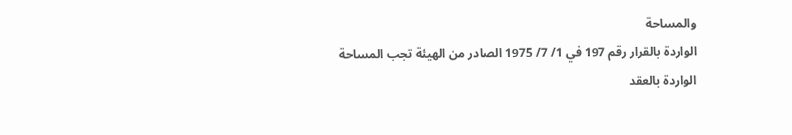والمساحة
الواردة بالقرار رقم 197 في 1/ 7/ 1975 الصادر من الهيئة تجب المساحة الواردة بالعقد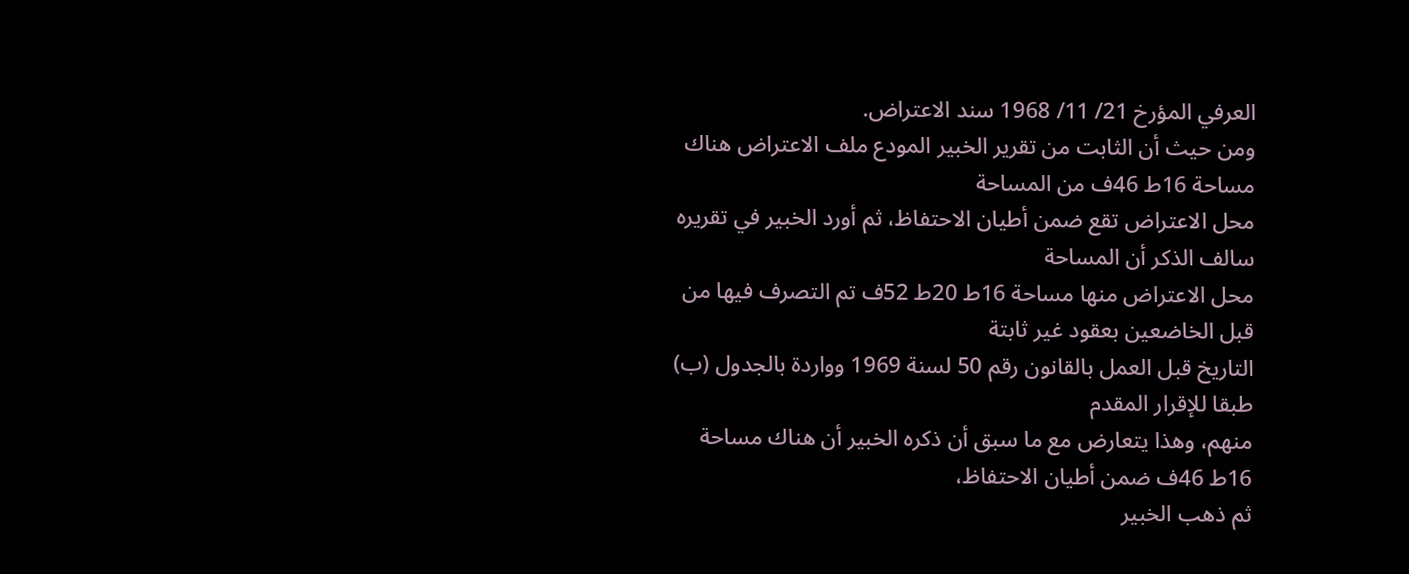العرفي المؤرخ 21/ 11/ 1968 سند الاعتراض.
ومن حيث أن الثابت من تقرير الخبير المودع ملف الاعتراض هناك مساحة 16ط 46ف من المساحة
محل الاعتراض تقع ضمن أطيان الاحتفاظ، ثم أورد الخبير في تقريره سالف الذكر أن المساحة
محل الاعتراض منها مساحة 16ط 20ط 52ف تم التصرف فيها من قبل الخاضعين بعقود غير ثابتة
التاريخ قبل العمل بالقانون رقم 50 لسنة 1969 وواردة بالجدول (ب) طبقا للإقرار المقدم
منهم، وهذا يتعارض مع ما سبق أن ذكره الخبير أن هناك مساحة 16ط 46ف ضمن أطيان الاحتفاظ،
ثم ذهب الخبير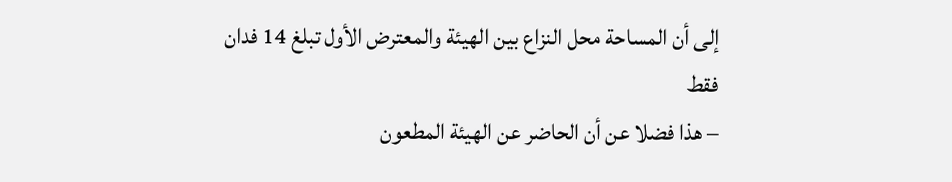إلى أن المساحة محل النزاع بين الهيئة والمعترض الأول تبلغ 14 فدان فقط
– هذا فضلا عن أن الحاضر عن الهيئة المطعون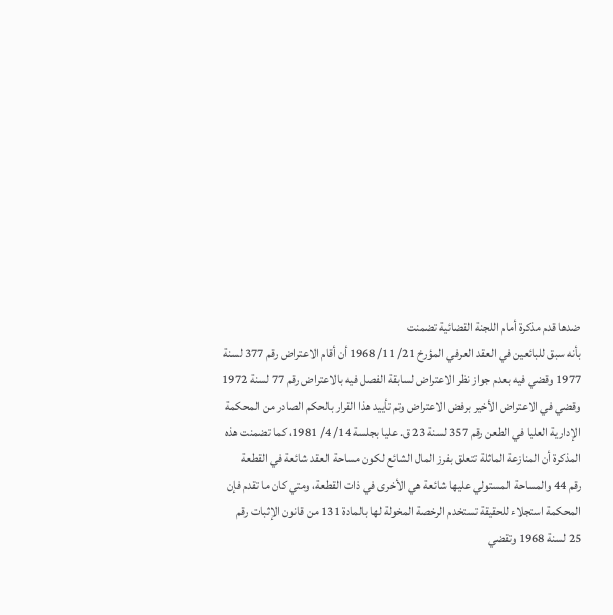ضدها قدم مذكرة أمام اللجنة القضائية تضمنت
بأنه سبق للبائعين في العقد العرفي المؤرخ 21/ 11/ 1968 أن أقام الاعتراض رقم 377 لسنة
1977 وقضي فيه بعدم جواز نظر الاعتراض لسابقة الفصل فيه بالاعتراض رقم 77 لسنة 1972
وقضي في الاعتراض الأخير برفض الاعتراض وتم تأييد هذا القرار بالحكم الصادر من المحكمة
الإدارية العليا في الطعن رقم 357 لسنة 23 ق. عليا بجلسة 14/ 4/ 1981، كما تضمنت هذه
المذكرة أن المنازعة الماثلة تتعلق بفرز المال الشائع لكون مساحة العقد شائعة في القطعة
رقم 44 والمساحة المستولي عليها شائعة هي الأخرى في ذات القطعة، ومتي كان ما تقدم فإن
المحكمة استجلاء للحقيقة تستخدم الرخصة المخولة لها بالمادة 131 من قانون الإثبات رقم
25 لسنة 1968 وتقضي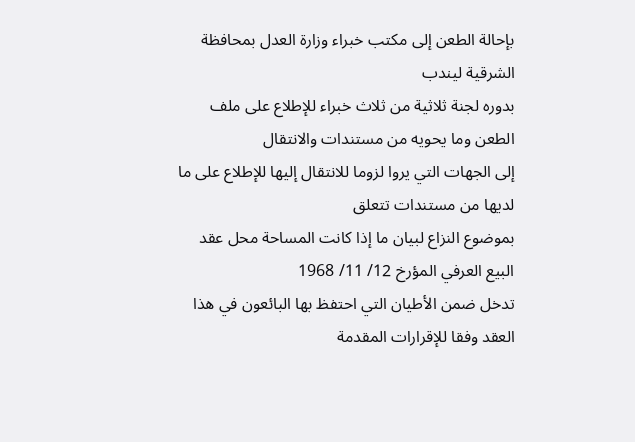بإحالة الطعن إلى مكتب خبراء وزارة العدل بمحافظة الشرقية ليندب
بدوره لجنة ثلاثية من ثلاث خبراء للإطلاع على ملف الطعن وما يحويه من مستندات والانتقال
إلى الجهات التي يروا لزوما للانتقال إليها للإطلاع على ما لديها من مستندات تتعلق
بموضوع النزاع لبيان ما إذا كانت المساحة محل عقد البيع العرفي المؤرخ 12/ 11/ 1968
تدخل ضمن الأطيان التي احتفظ بها البائعون في هذا العقد وفقا للإقرارات المقدمة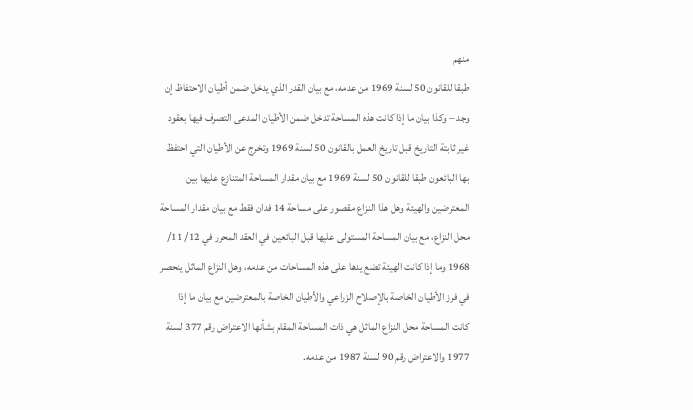منهم
طبقا للقانون 50 لسنة 1969 من عدمه، مع بيان القدر الذي يدخل ضمن أطيان الاحتفاظ إن
وجد – وكذا بيان ما إذا كانت هذه المساحة تدخل ضمن الأطيان المدعى التصرف فيها بعقود
غير ثابتة التاريخ قبل تاريخ العمل بالقانون 50 لسنة 1969 وتخرج عن الأطيان التي احتفظ
بها البائعون طبقا للقانون 50 لسنة 1969 مع بيان مقدار المساحة المتنازع عليها بين
المعترضين والهيئة وهل هذا النزاع مقصور على مساحة 14 فدان فقط مع بيان مقدار المساحة
محل النزاع، مع بيان المساحة المستولى عليها قبل البائعين في العقد المحرر في 12/ 11/
1968 وما إذا كانت الهيئة تضع يدها على هذه المساحات من عدمه، وهل النزاع الماثل ينحصر
في فرز الأطيان الخاصة بالإصلاح الزراعي والأطيان الخاصة بالمعترضين مع بيان ما إذا
كانت المساحة محل النزاع الماثل هي ذات المساحة المقام بشأنها الاعتراض رقم 377 لسنة
1977 والاعتراض رقم 90 لسنة 1987 من عدمه.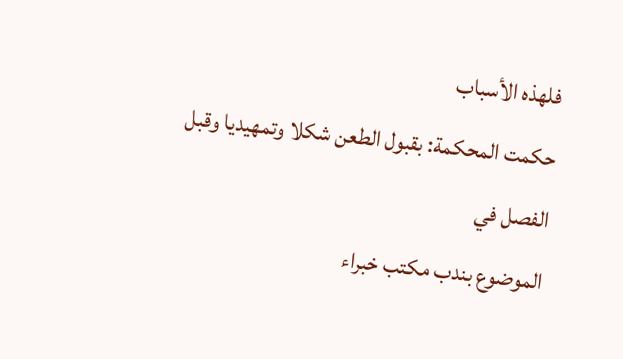فلهذه الأسباب
حكمت المحكمة: بقبول الطعن شكلا وتمهيديا وقبل الفصل في
الموضوع بندب مكتب خبراء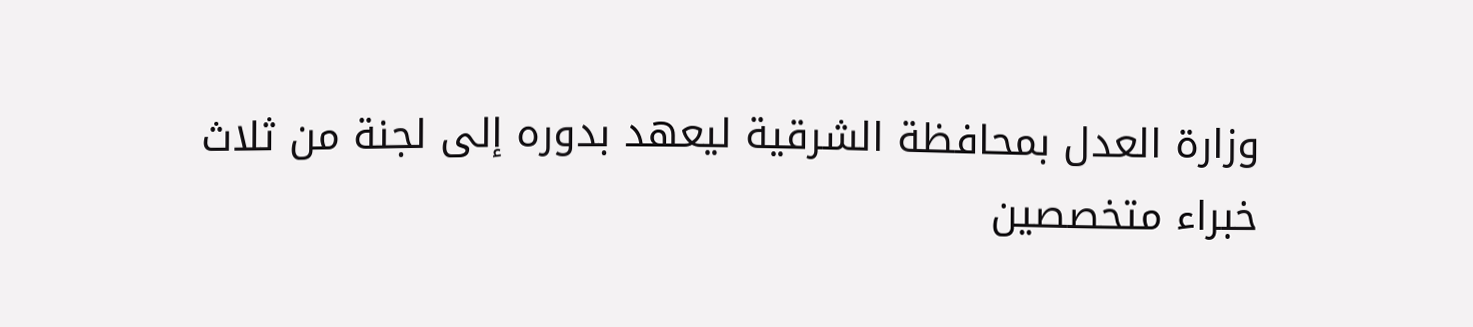وزارة العدل بمحافظة الشرقية ليعهد بدوره إلى لجنة من ثلاث
خبراء متخصصين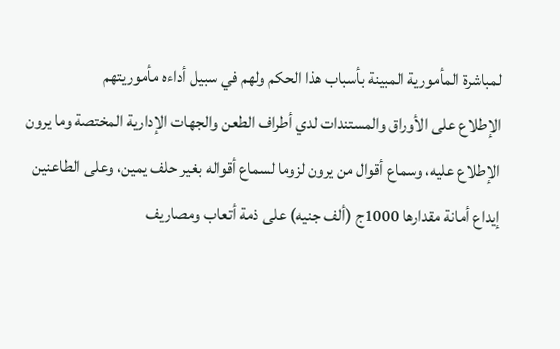لمباشرة المأمورية المبينة بأسباب هذا الحكم ولهم في سبيل أداءه مأموريتهم
الإطلاع على الأوراق والمستندات لدي أطراف الطعن والجهات الإدارية المختصة وما يرون
الإطلاع عليه، وسماع أقوال من يرون لزوما لسماع أقواله بغير حلف يمين، وعلى الطاعنين
إيداع أمانة مقدارها 1000ج (ألف جنيه) على ذمة أتعاب ومصاريف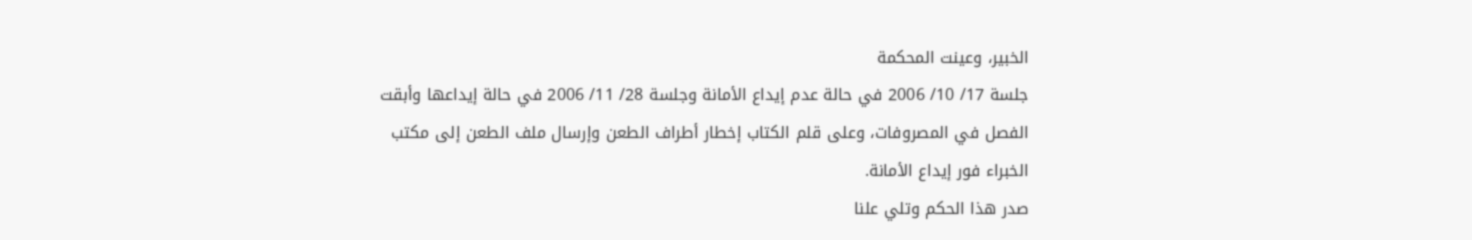الخبير، وعينت المحكمة
جلسة 17/ 10/ 2006 في حالة عدم إيداع الأمانة وجلسة 28/ 11/ 2006 في حالة إيداعها وأبقت
الفصل في المصروفات، وعلى قلم الكتاب إخطار أطراف الطعن وإرسال ملف الطعن إلى مكتب
الخبراء فور إيداع الأمانة.
صدر هذا الحكم وتلي علنا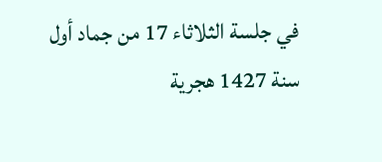في جلسة الثلاثاء 17 من جماد أول سنة 1427 هجرية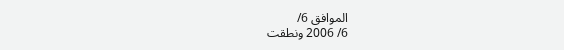الموافق 6/
6/ 2006 ونطقت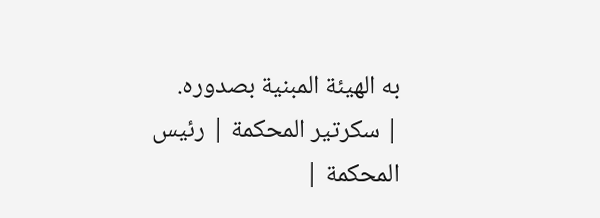به الهيئة المبنية بصدوره.
| سكرتير المحكمة | رئيس المحكمة |